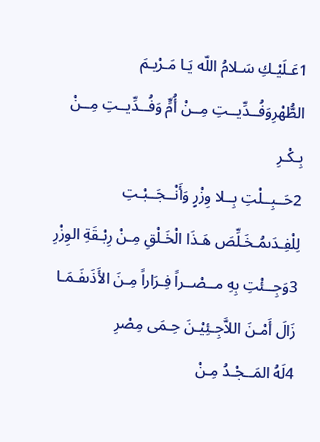1عَـلَيْـكِ سَـلامُ اللّه يَـا مَـرْيـمَ الطُّهْرِوَفُــدِّيــتِ مِــنْ أُمٍّ وَفُــدِّيــتِ مِــنْ بِـكْـرِ
2حَــبِــلْتِ بِــلا وِزْرٍ وَأَنْــجَــبْـتِ لِلْفِـدَىمُـخَـلِّصَ هَـذَا الْخَـلْقِ مِـنْ رِبْـقَةِ الوِزْرِ
3وَجِــئْتِ بِهِ مــصْــراً فِـرَاراً مِـنَ الأَذَىفَـمَـا زَالَ أَمْـنَ اللاَّجِـئِيْـنَ حِـمَى مِصْرِ
4لَهُ المَــجْـدُ مِـنْ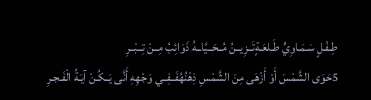طِـفْـلٍ سَـمَـاوِيٍّ طَـلعَـةٍتَــزِيــنُ مُــحَــيَّاــهُ ذَوَائِبُ مِــنْ تِــبْــرِ
5حَوَى الشَّمْسَ أَوْ أَزْهَى مِنَ الشَّمْسِ ذِهْنُهُفَــفِــي وَجْهِهِ أَنَّى يَــكُـنْ آيَـةُ الْفَـجـرِ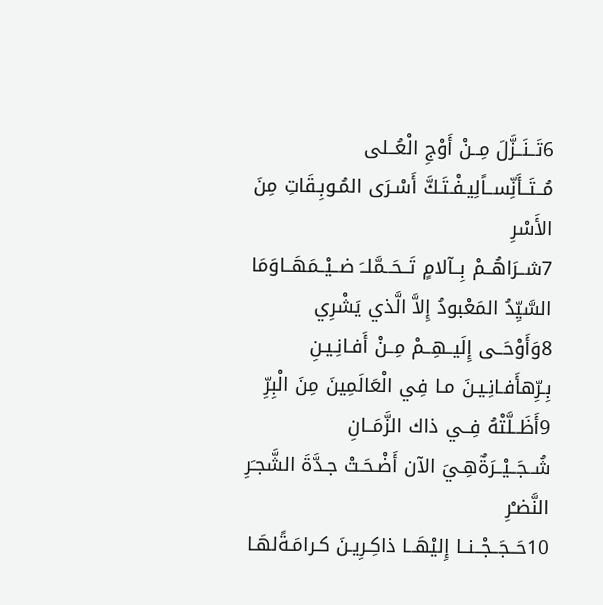6تَــنَــزَّلَ مِــنْ أَوْجِ الْعُــلى مُــتَــأَنِّســاًلِيـفْـتَـكَّ أَسْـرَى المُـوبِـقَاتِ مِنَ الأَسْرِ
7شــرَاهُــمْ بِــآلامٍ تَــحَــمَّلــَ ضــيْــمَهَــاوَمَا السَّيِّدُ المَعْبودُ إِلاَّ الَّذي يَشْرِي
8وَأَوْحَــى إِلَيــهِــمْ مِــنْ أَفـانِـيـنِ بِـرِّهأَفـانِـيـنَ مـا فِي الْعَالَمِينَ مِنَ الْبِرِّ
9أَظَــلَّتْهُ فِــي ذاك الزَّمَــانِ شُــجَــيْــرَةٌهِـيَ الآن أَضْـحَـتْ جـدَّةَ الشَّجـَرِ النَّضـْرِ
10حَــجَــجْــنــا إِليْهَــا ذاكِـرِيـنَ كـرامَـةًلهَـا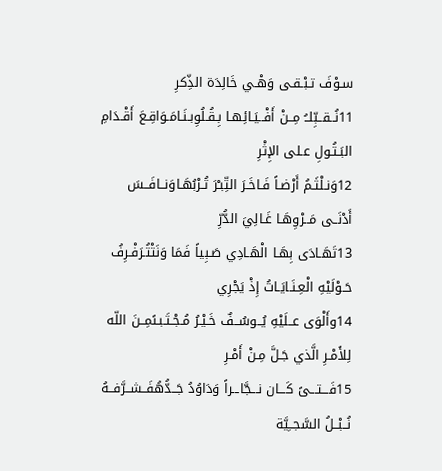سـوْفَ تـبْـقـى وَهْـي خَالِدَة الذِّكرِ
11نُــقــبِّلــُ مِــنْ أَفْــيَـائِهـا بِـقُـلُوِبـنَـامَـوَاقِـعَ أَقْـدَامِ البَـتُـولِ عـلى الإِثْرِ
12وَنـلْثَـمُ أَرْضـاً فَـاخَـرَ التِّبـْرَ تُـرْبُهَـاوَنــافَــسَ أَدْنَــى مَــرْوِهَـا غَـالِيَ الدُّرِّ
13تَهَـادَى بِهَـا الْهَـادِي صَـبِياً فَمَا وَنَتْتُـرَفْـرِفُ حَـوْلَيْهِ الْعِـنَـايَـاتُ إِذْ يَجْرِي
14وأَلْوَى عــلَيْهِ يُــوسُــفٌ خَـيْـرُ مُـجْـتَـبـىًمِــنَ اللّه لِلأَمْـرِ الَّذي جَـلَّ مِـنْ أَمْـرِ
15فَـــتـــىً كَـــان نـــجَّاــراً وَدَاوُدُ جَــدُّهُفَــشــرَّفــهُ نُــبْــلُ السَّجــِيَّة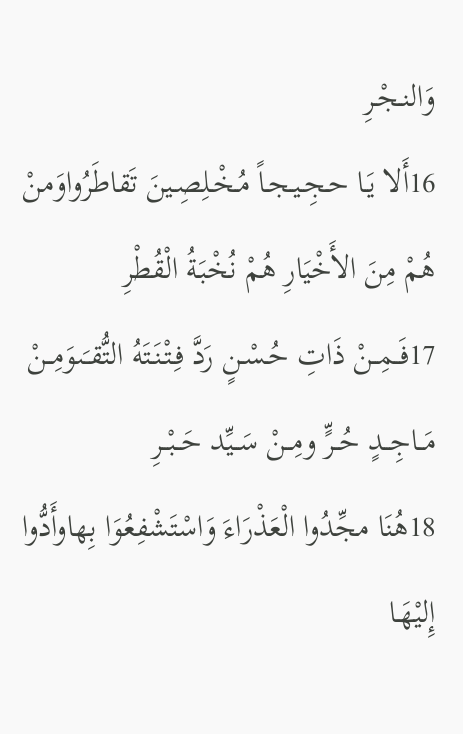وَالنـجْـرِ
16أَلا يَـا حـجِـيـجـاً مُـخْـلِصِـينَ تَقاطَرُواوَمنْ هُمْ مِنَ الأَخْيَارِ هُمْ نُخْبَةُ الْقُطْرِ
17فَــمِــنْ ذَاتِ حُـسْـنٍ رَدَّ فِـتْـنَـتَهُ التُّقـَىوَمِــنْ مَــاجِــدٍ حُــرٍّ ومِــنْ سَــيِّد حَــبْــرِ
18هُنَا مجِّدُوا الْعَذْرَاءَ وَاسْتَشْفِعُوَا بِهاوأَدُّوا إِليْهَـا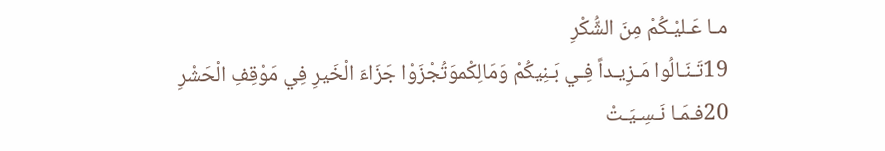مـا عَـليْـكُمْ مِنَ الشُّكْرِ
19تَـنَـالُوا مَـزِيـداً فِـي بَـنِيكُمْ وَمَالِكْموَتُجْزَوْا جَزَاءَ الْخَيرِ فِي مَوْقِفِ الْحَشْرِ
20فـمَـا نَـسِـيَـتْ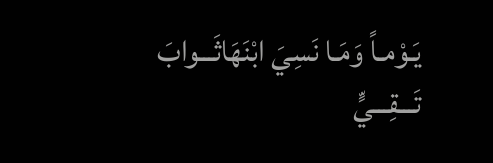يَـوْمـاً وَمَـا نَسِيَ ابْنَهَاثَـــوابَ تَـــقِـــيٍّ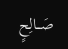صَـــالِحٍ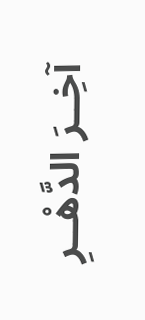آخِــرَ الدَّهْــرِ